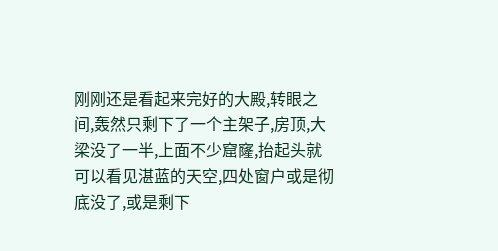刚刚还是看起来完好的大殿,转眼之间,轰然只剩下了一个主架子,房顶,大梁没了一半,上面不少窟窿,抬起头就可以看见湛蓝的天空,四处窗户或是彻底没了,或是剩下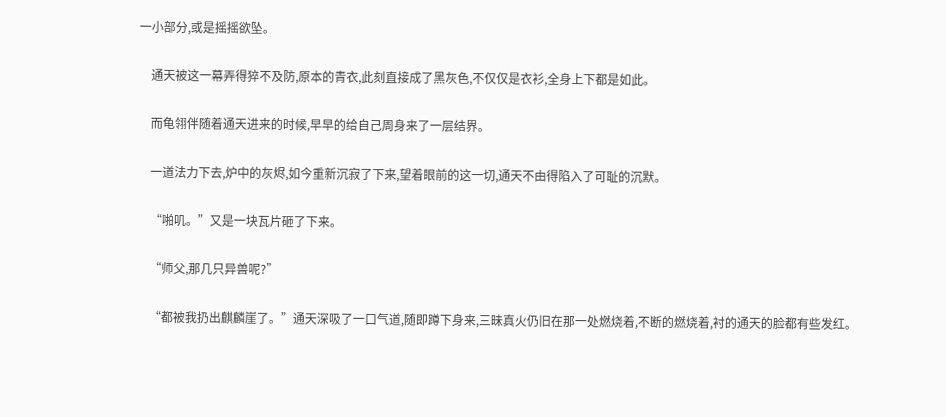一小部分,或是摇摇欲坠。

    通天被这一幕弄得猝不及防,原本的青衣,此刻直接成了黑灰色,不仅仅是衣衫,全身上下都是如此。

    而龟翎伴随着通天进来的时候,早早的给自己周身来了一层结界。

    一道法力下去,炉中的灰烬,如今重新沉寂了下来,望着眼前的这一切,通天不由得陷入了可耻的沉默。

    “啪叽。”又是一块瓦片砸了下来。

    “师父,那几只异兽呢?”

    “都被我扔出麒麟崖了。”通天深吸了一口气道,随即蹲下身来,三昧真火仍旧在那一处燃烧着,不断的燃烧着,衬的通天的脸都有些发红。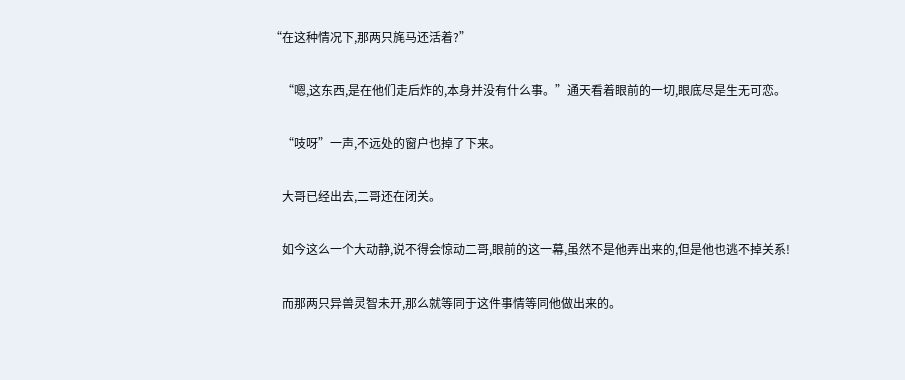“在这种情况下,那两只旄马还活着?”

    “嗯,这东西,是在他们走后炸的,本身并没有什么事。”通天看着眼前的一切,眼底尽是生无可恋。

    “吱呀”一声,不远处的窗户也掉了下来。

    大哥已经出去,二哥还在闭关。

    如今这么一个大动静,说不得会惊动二哥,眼前的这一幕,虽然不是他弄出来的,但是他也逃不掉关系!

    而那两只异兽灵智未开,那么就等同于这件事情等同他做出来的。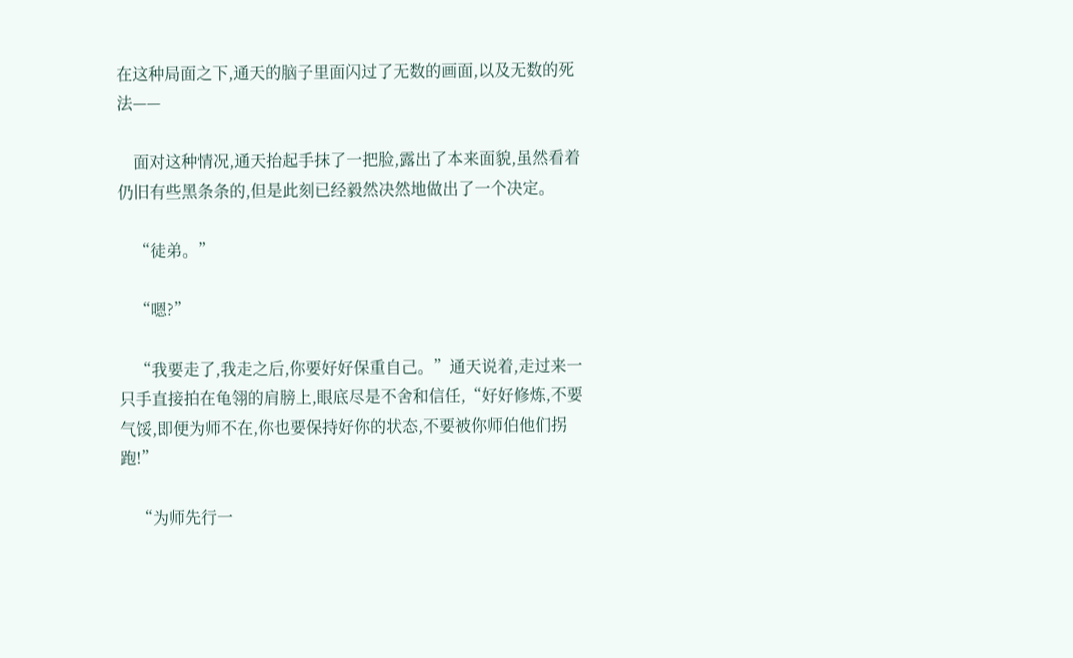在这种局面之下,通天的脑子里面闪过了无数的画面,以及无数的死法——

    面对这种情况,通天抬起手抹了一把脸,露出了本来面貌,虽然看着仍旧有些黑条条的,但是此刻已经毅然决然地做出了一个决定。

    “徒弟。”

    “嗯?”

    “我要走了,我走之后,你要好好保重自己。”通天说着,走过来一只手直接拍在龟翎的肩膀上,眼底尽是不舍和信任,“好好修炼,不要气馁,即便为师不在,你也要保持好你的状态,不要被你师伯他们拐跑!”

    “为师先行一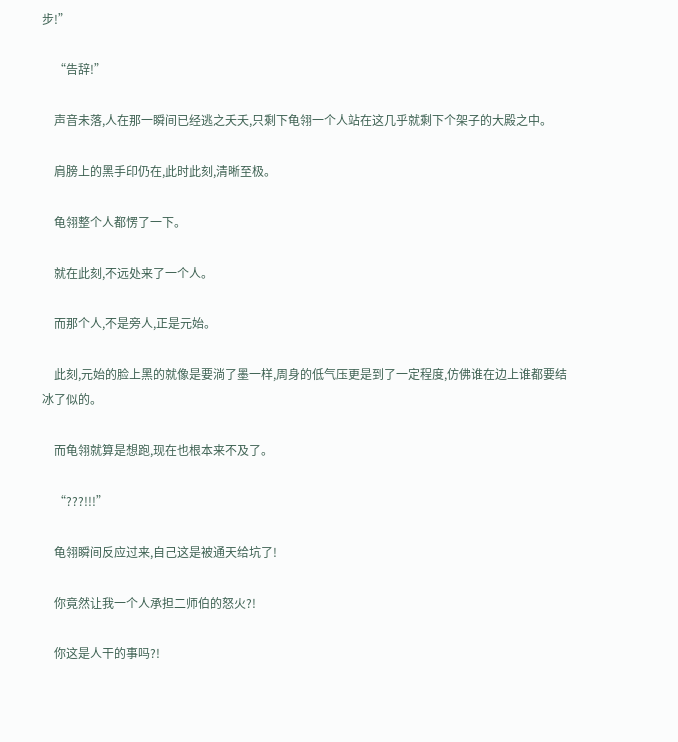步!”

    “告辞!”

    声音未落,人在那一瞬间已经逃之夭夭,只剩下龟翎一个人站在这几乎就剩下个架子的大殿之中。

    肩膀上的黑手印仍在,此时此刻,清晰至极。

    龟翎整个人都愣了一下。

    就在此刻,不远处来了一个人。

    而那个人,不是旁人,正是元始。

    此刻,元始的脸上黑的就像是要淌了墨一样,周身的低气压更是到了一定程度,仿佛谁在边上谁都要结冰了似的。

    而龟翎就算是想跑,现在也根本来不及了。

    “???!!!”

    龟翎瞬间反应过来,自己这是被通天给坑了!

    你竟然让我一个人承担二师伯的怒火?!

    你这是人干的事吗?!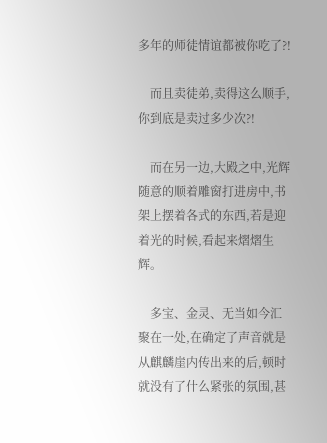多年的师徒情谊都被你吃了?!

    而且卖徒弟,卖得这么顺手,你到底是卖过多少次?!

    而在另一边,大殿之中,光辉随意的顺着雕窗打进房中,书架上摆着各式的东西,若是迎着光的时候,看起来熠熠生辉。

    多宝、金灵、无当如今汇聚在一处,在确定了声音就是从麒麟崖内传出来的后,顿时就没有了什么紧张的氛围,甚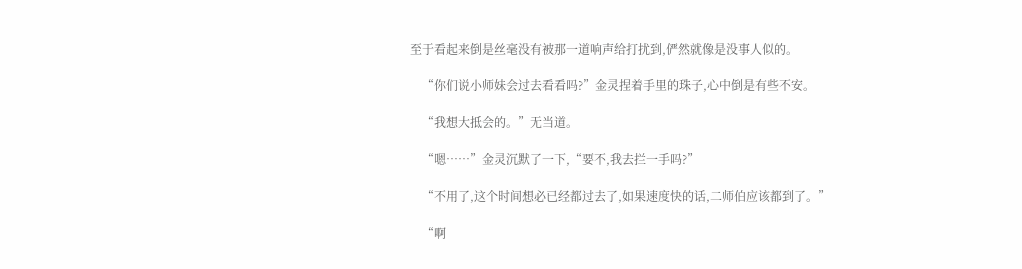至于看起来倒是丝毫没有被那一道响声给打扰到,俨然就像是没事人似的。

    “你们说小师妹会过去看看吗?”金灵捏着手里的珠子,心中倒是有些不安。

    “我想大抵会的。”无当道。

    “嗯……”金灵沉默了一下,“要不,我去拦一手吗?”

    “不用了,这个时间想必已经都过去了,如果速度快的话,二师伯应该都到了。”

    “啊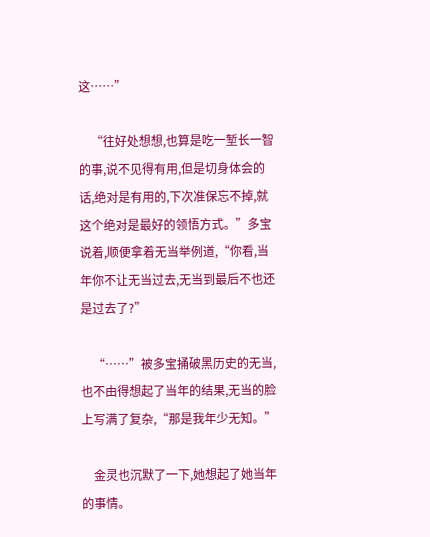这……”

    “往好处想想,也算是吃一堑长一智的事,说不见得有用,但是切身体会的话,绝对是有用的,下次准保忘不掉,就这个绝对是最好的领悟方式。”多宝说着,顺便拿着无当举例道,“你看,当年你不让无当过去,无当到最后不也还是过去了?”

    “……”被多宝捅破黑历史的无当,也不由得想起了当年的结果,无当的脸上写满了复杂,“那是我年少无知。”

    金灵也沉默了一下,她想起了她当年的事情。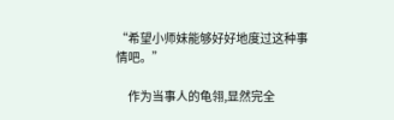“希望小师妹能够好好地度过这种事情吧。”

    作为当事人的龟翎,显然完全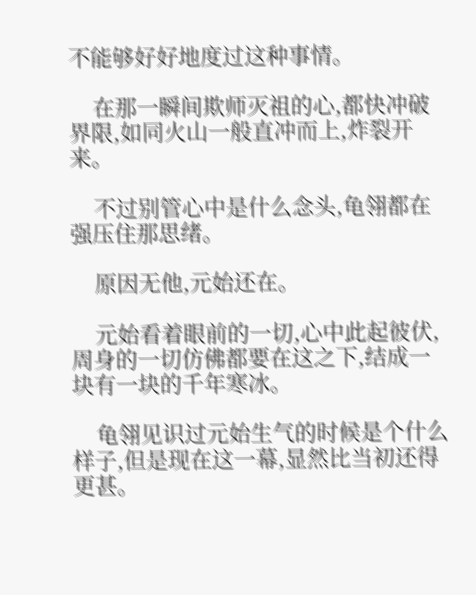不能够好好地度过这种事情。

    在那一瞬间欺师灭祖的心,都快冲破界限,如同火山一般直冲而上,炸裂开来。

    不过别管心中是什么念头,龟翎都在强压住那思绪。

    原因无他,元始还在。

    元始看着眼前的一切,心中此起彼伏,周身的一切仿佛都要在这之下,结成一块有一块的千年寒冰。

    龟翎见识过元始生气的时候是个什么样子,但是现在这一幕,显然比当初还得更甚。